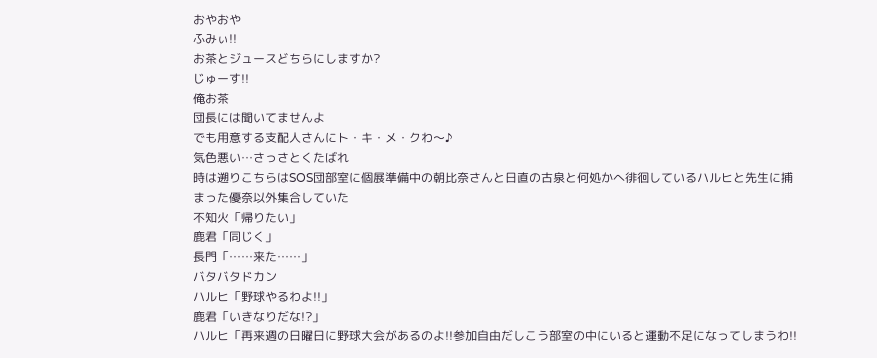おやおや
ふみぃ!!
お茶とジュースどちらにしますか?
じゅーす!!
俺お茶
団長には聞いてませんよ
でも用意する支配人さんにト・キ・メ・クわ〜♪
気色悪い…さっさとくたばれ
時は遡りこちらはSOS団部室に個展準備中の朝比奈さんと日直の古泉と何処かへ徘徊しているハルヒと先生に捕まった優奈以外集合していた
不知火「帰りたい」
鹿君「同じく」
長門「……来た……」
バタバタドカン
ハルヒ「野球やるわよ!!」
鹿君「いきなりだな!?」
ハルヒ「再来週の日曜日に野球大会があるのよ!!参加自由だしこう部室の中にいると運動不足になってしまうわ!!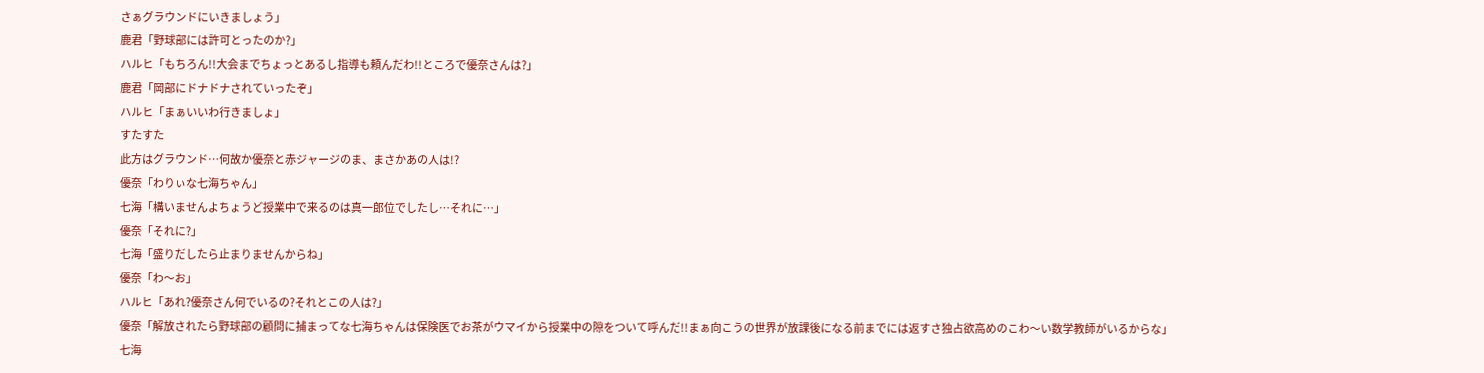さぁグラウンドにいきましょう」
鹿君「野球部には許可とったのか?」
ハルヒ「もちろん!!大会までちょっとあるし指導も頼んだわ!!ところで優奈さんは?」
鹿君「岡部にドナドナされていったぞ」
ハルヒ「まぁいいわ行きましょ」
すたすた
此方はグラウンド…何故か優奈と赤ジャージのま、まさかあの人は!?
優奈「わりぃな七海ちゃん」
七海「構いませんよちょうど授業中で来るのは真一郎位でしたし…それに…」
優奈「それに?」
七海「盛りだしたら止まりませんからね」
優奈「わ〜お」
ハルヒ「あれ?優奈さん何でいるの?それとこの人は?」
優奈「解放されたら野球部の顧問に捕まってな七海ちゃんは保険医でお茶がウマイから授業中の隙をついて呼んだ!!まぁ向こうの世界が放課後になる前までには返すさ独占欲高めのこわ〜い数学教師がいるからな」
七海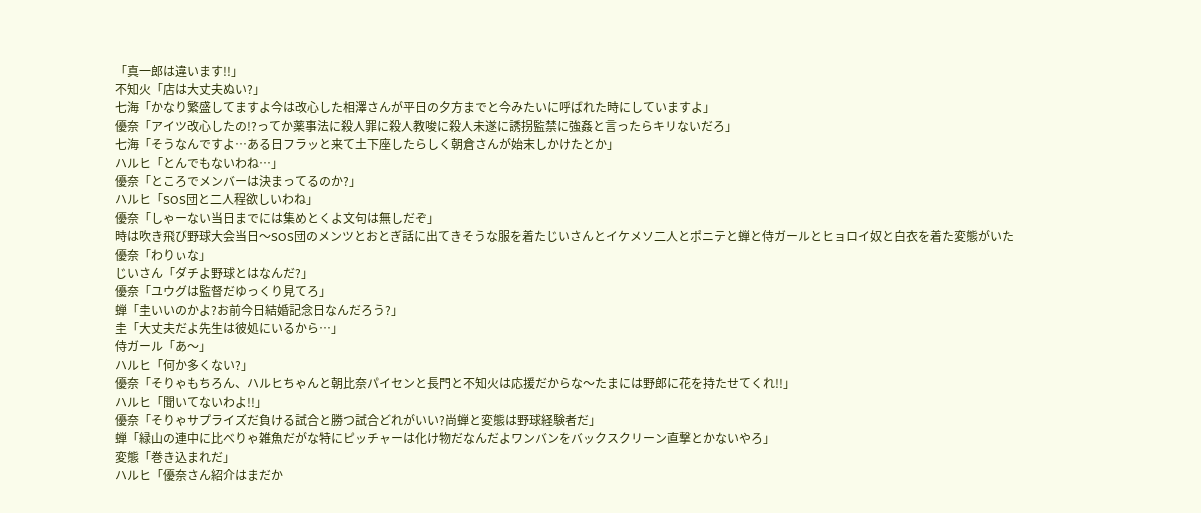「真一郎は違います!!」
不知火「店は大丈夫ぬい?」
七海「かなり繁盛してますよ今は改心した相澤さんが平日の夕方までと今みたいに呼ばれた時にしていますよ」
優奈「アイツ改心したの!?ってか薬事法に殺人罪に殺人教唆に殺人未遂に誘拐監禁に強姦と言ったらキリないだろ」
七海「そうなんですよ…ある日フラッと来て土下座したらしく朝倉さんが始末しかけたとか」
ハルヒ「とんでもないわね…」
優奈「ところでメンバーは決まってるのか?」
ハルヒ「SOS団と二人程欲しいわね」
優奈「しゃーない当日までには集めとくよ文句は無しだぞ」
時は吹き飛び野球大会当日〜SOS団のメンツとおとぎ話に出てきそうな服を着たじいさんとイケメソ二人とポニテと蝉と侍ガールとヒョロイ奴と白衣を着た変態がいた
優奈「わりぃな」
じいさん「ダチよ野球とはなんだ?」
優奈「ユウグは監督だゆっくり見てろ」
蝉「圭いいのかよ?お前今日結婚記念日なんだろう?」
圭「大丈夫だよ先生は彼処にいるから…」
侍ガール「あ〜」
ハルヒ「何か多くない?」
優奈「そりゃもちろん、ハルヒちゃんと朝比奈パイセンと長門と不知火は応援だからな〜たまには野郎に花を持たせてくれ!!」
ハルヒ「聞いてないわよ!!」
優奈「そりゃサプライズだ負ける試合と勝つ試合どれがいい?尚蝉と変態は野球経験者だ」
蝉「緑山の連中に比べりゃ雑魚だがな特にピッチャーは化け物だなんだよワンバンをバックスクリーン直撃とかないやろ」
変態「巻き込まれだ」
ハルヒ「優奈さん紹介はまだか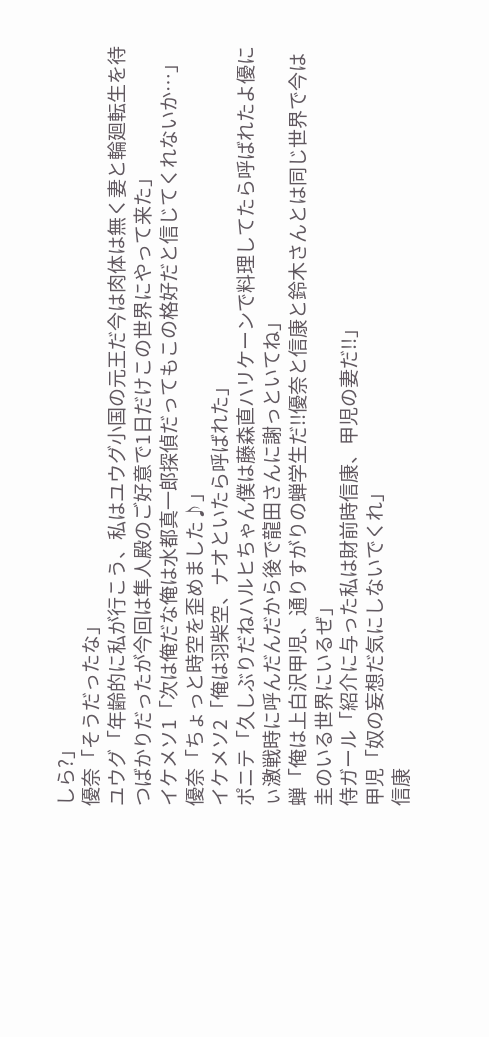しら?」
優奈「そうだったな」
ユウグ「年齢的に私が行こう、私はユウグ小国の元王だ今は肉体は無く妻と輪廻転生を待つばかりだったが今回は隼人殿のご好意で1日だけこの世界にやって来た」
イケメソ1「次は俺だな俺は水都真一郎探偵だってもこの格好だと信じてくれないか…」
優奈「ちょっと時空を歪めました♪」
イケメソ2「俺は羽柴空、ナオといたら呼ばれた」
ポニテ「久しぶりだねハルヒちゃん僕は藤森直ハリケーンで料理してたら呼ばれたよ優にぃ激戦時に呼んだんだから後で龍田さんに謝っといてね」
蝉「俺は上白沢甲児、通りすがりの蝉学生だ!!優奈と信康と鈴木さんとは同じ世界で今は圭のいる世界にいるぜ」
侍ガール「紹介に与った私は財前時信康、甲児の妻だ!!」
甲児「奴の妄想だ気にしないでくれ」
信康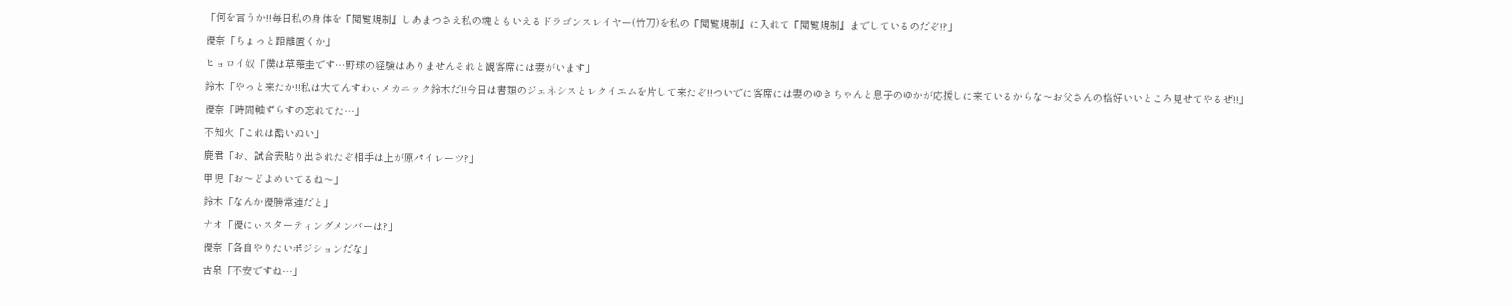「何を言うか!!毎日私の身体を『閲覧規制』しあまつさえ私の魂ともいえるドラゴンスレイヤー(竹刀)を私の『閲覧規制』に入れて『閲覧規制』までしているのだぞ!?」
優奈「ちょっと距離置くか」
ヒョロイ奴「僕は草薙圭です…野球の経験はありませんそれと観客席には妻がいます」
鈴木「やっと来たか!!私は大てんすわぃメカニック鈴木だ!!今日は書類のジェネシスとレクイエムを片して来たぞ!!ついでに客席には妻のゆきちゃんと息子のゆかが応援しに来ているからな〜お父さんの格好いいところ見せてやるぜ!!」
優奈「時間軸ずらすの忘れてた…」
不知火「これは酷いぬい」
鹿君「お、試合表貼り出されたぞ相手は上が原パイレーツ?」
甲児「お〜どよめいてるね〜」
鈴木「なんか優勝常連だと」
ナオ「優にぃスターティングメンバーは?」
優奈「各自やりたいポジションだな」
古泉「不安ですね…」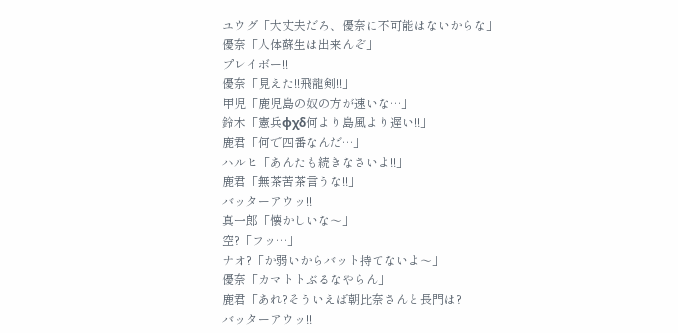ユウグ「大丈夫だろ、優奈に不可能はないからな」
優奈「人体蘇生は出来んぞ」
プレイボー!!
優奈「見えた!!飛龍剣!!」
甲児「鹿児島の奴の方が速いな…」
鈴木「憲兵φχδ何より島風より遅い!!」
鹿君「何で四番なんだ…」
ハルヒ「あんたも続きなさいよ!!」
鹿君「無茶苦茶言うな!!」
バッターアウッ!!
真一郎「懐かしいな〜」
空?「フッ…」
ナオ?「か弱いからバット持てないよ〜」
優奈「カマトトぶるなやらん」
鹿君「あれ?そういえば朝比奈さんと長門は?
バッターアウッ!!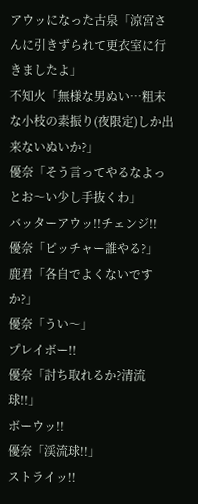アウッになった古泉「涼宮さんに引きずられて更衣室に行きましたよ」
不知火「無様な男ぬい…粗末な小枝の素振り(夜限定)しか出来ないぬいか?」
優奈「そう言ってやるなよっとお〜い少し手抜くわ」
バッターアウッ!!チェンジ!!
優奈「ピッチャー誰やる?」
鹿君「各自でよくないですか?」
優奈「うい〜」
プレイボー!!
優奈「討ち取れるか?清流球!!」
ボーウッ!!
優奈「渓流球!!」
ストライッ!!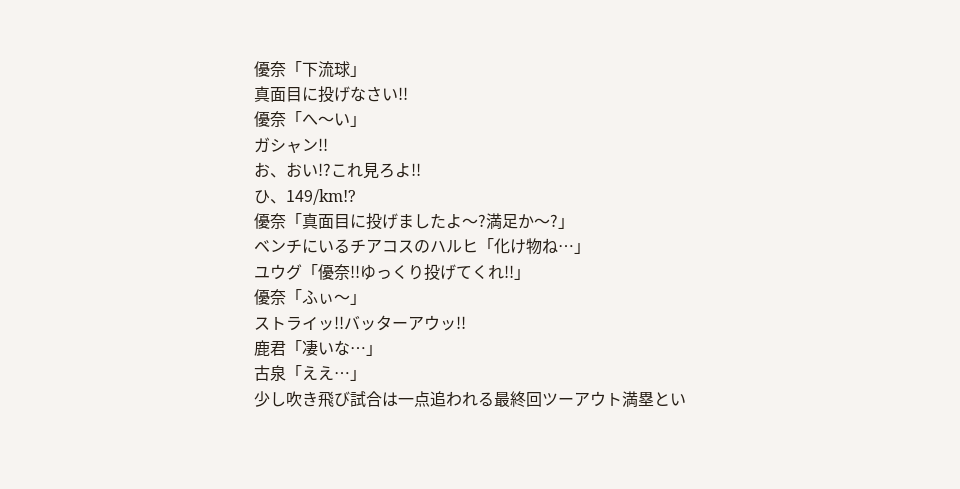優奈「下流球」
真面目に投げなさい!!
優奈「へ〜い」
ガシャン!!
お、おい!?これ見ろよ!!
ひ、149/km!?
優奈「真面目に投げましたよ〜?満足か〜?」
ベンチにいるチアコスのハルヒ「化け物ね…」
ユウグ「優奈!!ゆっくり投げてくれ!!」
優奈「ふぃ〜」
ストライッ!!バッターアウッ!!
鹿君「凄いな…」
古泉「ええ…」
少し吹き飛び試合は一点追われる最終回ツーアウト満塁とい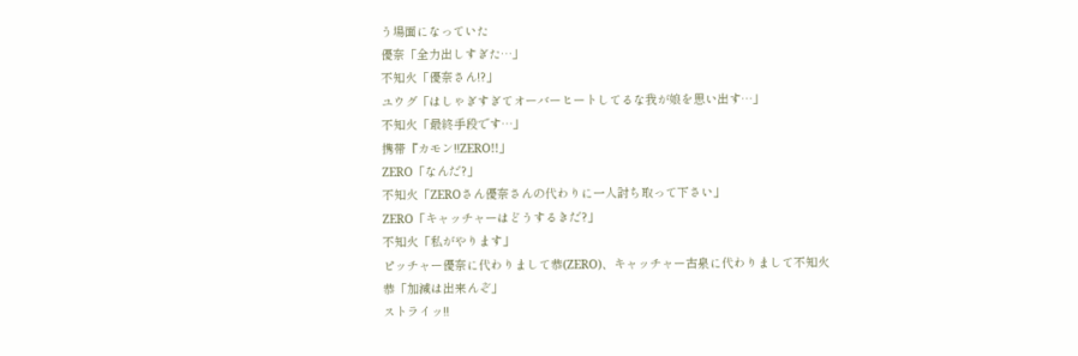う場面になっていた
優奈「全力出しすぎた…」
不知火「優奈さん!?」
ユウグ「はしゃぎすぎてオーバーヒートしてるな我が娘を思い出す…」
不知火「最終手段です…」
携帯『カモン!!ZERO!!」
ZERO「なんだ?」
不知火「ZEROさん優奈さんの代わりに一人討ち取って下さい」
ZERO「キャッチャーはどうするきだ?」
不知火「私がやります」
ピッチャー優奈に代わりまして恭(ZERO)、キャッチャー古泉に代わりまして不知火
恭「加減は出来んぞ」
ストライッ!!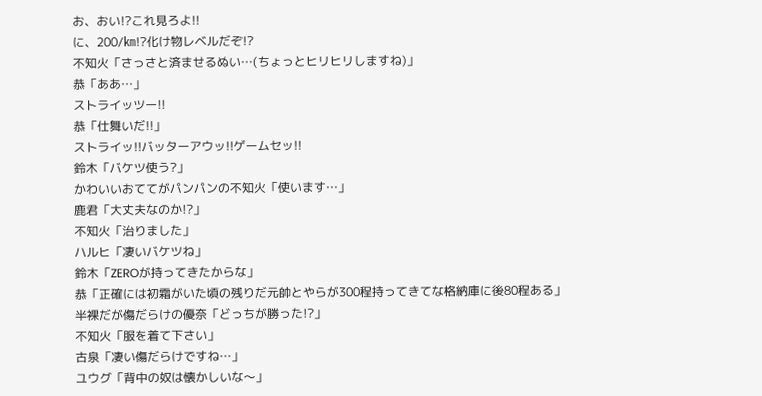お、おい!?これ見ろよ!!
に、200/㎞!?化け物レベルだぞ!?
不知火「さっさと済ませるぬい…(ちょっとヒリヒリしますね)」
恭「ああ…」
ストライッツー!!
恭「仕舞いだ!!」
ストライッ!!バッターアウッ!!ゲームセッ!!
鈴木「バケツ使う?」
かわいいおててがパンパンの不知火「使います…」
鹿君「大丈夫なのか!?」
不知火「治りました」
ハルヒ「凄いバケツね」
鈴木「ZEROが持ってきたからな」
恭「正確には初霜がいた頃の残りだ元帥とやらが300程持ってきてな格納庫に後80程ある」
半裸だが傷だらけの優奈「どっちが勝った!?」
不知火「服を着て下さい」
古泉「凄い傷だらけですね…」
ユウグ「背中の奴は懐かしいな〜」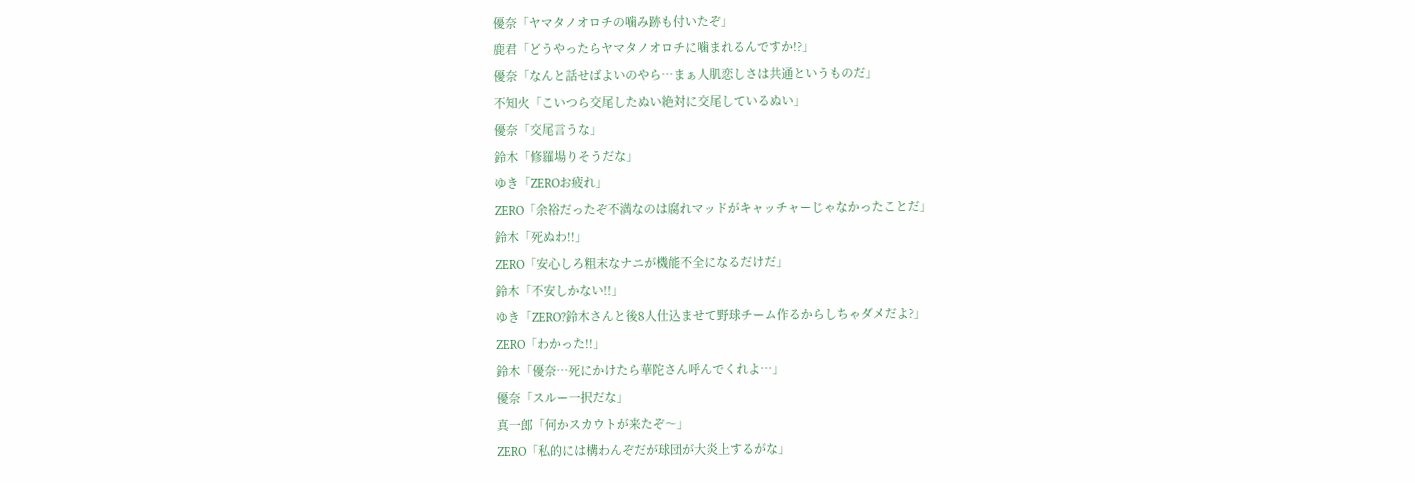優奈「ヤマタノオロチの噛み跡も付いたぞ」
鹿君「どうやったらヤマタノオロチに噛まれるんですか!?」
優奈「なんと話せばよいのやら…まぁ人肌恋しさは共通というものだ」
不知火「こいつら交尾したぬい絶対に交尾しているぬい」
優奈「交尾言うな」
鈴木「修羅場りそうだな」
ゆき「ZEROお疲れ」
ZERO「余裕だったぞ不満なのは腐れマッドがキャッチャーじゃなかったことだ」
鈴木「死ぬわ!!」
ZERO「安心しろ粗末なナニが機能不全になるだけだ」
鈴木「不安しかない!!」
ゆき「ZERO?鈴木さんと後8人仕込ませて野球チーム作るからしちゃダメだよ?」
ZERO「わかった!!」
鈴木「優奈…死にかけたら華陀さん呼んでくれよ…」
優奈「スルー一択だな」
真一郎「何かスカウトが来たぞ〜」
ZERO「私的には構わんぞだが球団が大炎上するがな」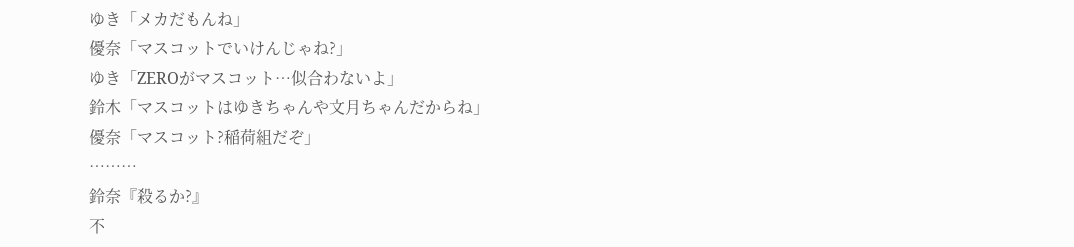ゆき「メカだもんね」
優奈「マスコットでいけんじゃね?」
ゆき「ZEROがマスコット…似合わないよ」
鈴木「マスコットはゆきちゃんや文月ちゃんだからね」
優奈「マスコット?稲荷組だぞ」
………
鈴奈『殺るか?』
不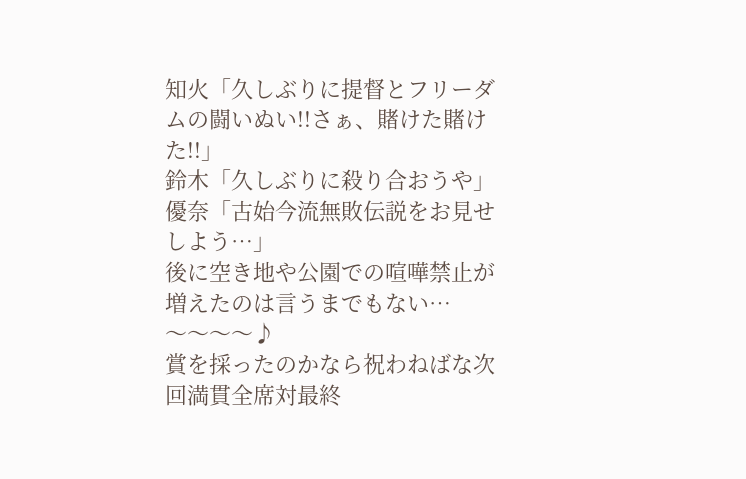知火「久しぶりに提督とフリーダムの闘いぬい!!さぁ、賭けた賭けた!!」
鈴木「久しぶりに殺り合おうや」
優奈「古始今流無敗伝説をお見せしよう…」
後に空き地や公園での喧嘩禁止が増えたのは言うまでもない…
〜〜〜〜♪
賞を採ったのかなら祝わねばな次回満貫全席対最終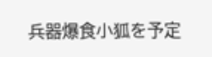兵器爆食小狐を予定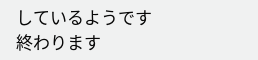しているようです
終わります